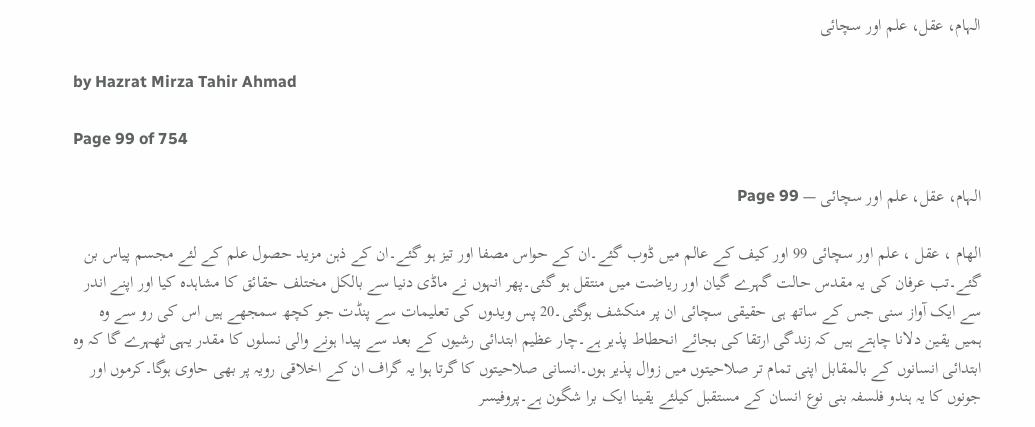الہام، عقل، علم اور سچائی

by Hazrat Mirza Tahir Ahmad

Page 99 of 754

الہام، عقل، علم اور سچائی — Page 99

الهام ، عقل ، علم اور سچائی 99 اور کیف کے عالم میں ڈوب گئے۔ان کے حواس مصفا اور تیز ہو گئے۔ان کے ذہن مزید حصول علم کے لئے مجسم پیاس بن گئے۔تب عرفان کی یہ مقدس حالت گہرے گیان اور ریاضت میں منتقل ہو گئی۔پھر انہوں نے ماڈی دنیا سے بالکل مختلف حقائق کا مشاہدہ کیا اور اپنے اندر سے ایک آواز سنی جس کے ساتھ ہی حقیقی سچائی ان پر منکشف ہوگئی۔20 پس ویدوں کی تعلیمات سے پنڈت جو کچھ سمجھے ہیں اس کی رو سے وہ ہمیں یقین دلانا چاہتے ہیں کہ زندگی ارتقا کی بجائے انحطاط پذیر ہے۔چار عظیم ابتدائی رشیوں کے بعد سے پیدا ہونے والی نسلوں کا مقدر یہی ٹھہرے گا کہ وہ ابتدائی انسانوں کے بالمقابل اپنی تمام تر صلاحیتوں میں زوال پذیر ہوں۔انسانی صلاحیتوں کا گرتا ہوا یہ گراف ان کے اخلاقی رویہ پر بھی حاوی ہوگا۔کرموں اور جونوں کا یہ ہندو فلسفہ بنی نوع انسان کے مستقبل کیلئے یقینا ایک برا شگون ہے۔پروفیسر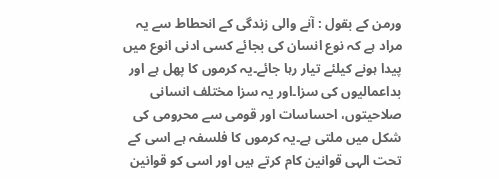ورمن کے بقول : آنے والی زندگی کے انحطاط سے یہ مراد ہے کہ نوع انسان کی بجائے کسی ادنی انوع میں پیدا ہونے کیلئے تیار رہا جائے۔یہ کرموں کا پھل ہے اور بداعمالیوں کی سزا۔اور یہ سزا مختلف انسانی صلاحیتوں، احساسات اور قومی سے محرومی کی شکل میں ملتی ہے۔یہ کرموں کا فلسفہ ہے اسی کے تحت الہی قوانین کام کرتے ہیں اور اسی کو قوانین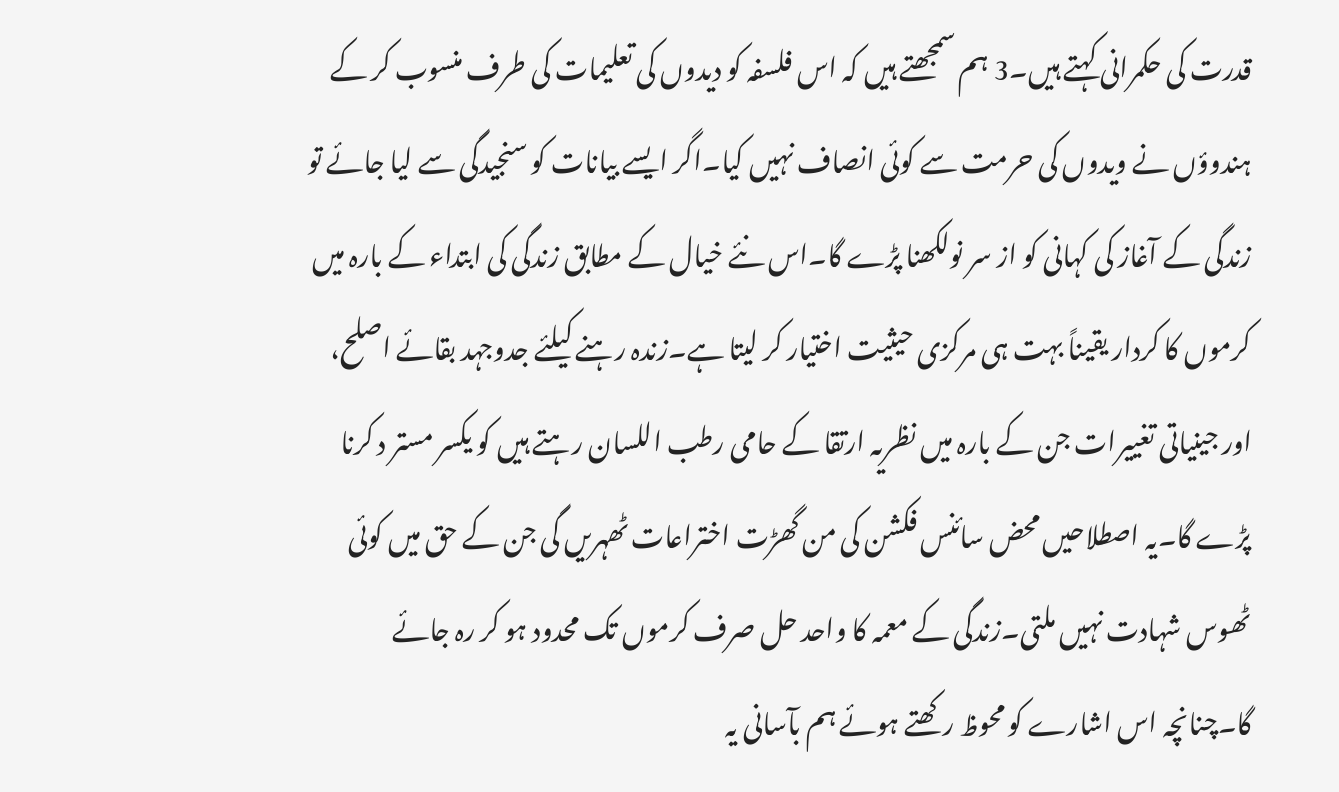قدرت کی حکمرانی کہتے ہیں۔3 ہم سمجھتے ہیں کہ اس فلسفہ کو دیدوں کی تعلیمات کی طرف منسوب کر کے ہندوؤں نے ویدوں کی حرمت سے کوئی انصاف نہیں کیا۔اگر ایسے بیانات کو سنجیدگی سے لیا جائے تو زندگی کے آغاز کی کہانی کو از سر نولکھنا پڑے گا۔اس نئے خیال کے مطابق زندگی کی ابتداء کے بارہ میں کرموں کا کردار یقیناً بہت ہی مرکزی حیثیت اختیار کر لیتا ہے۔زندہ رہنے کیلئے جدوجہد بقائے اصلح، اور جینیاتی تغییرات جن کے بارہ میں نظریہ ارتقا کے حامی رطب اللسان رہتے ہیں کو یکسر مستر د کرنا پڑے گا۔یہ اصطلاحیں محض سائنس فکشن کی من گھڑت اختراعات ٹھہریں گی جن کے حق میں کوئی ٹھوس شہادت نہیں ملتی۔زندگی کے معمہ کا واحد حل صرف کرموں تک محدود ہو کر رہ جائے گا۔چنانچہ اس اشارے کو محوظ رکھتے ہوئے ہم بآسانی یہ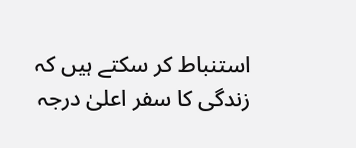استنباط کر سکتے ہیں کہ زندگی کا سفر اعلیٰ درجہ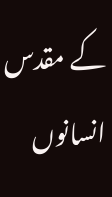کے مقدس انسانوں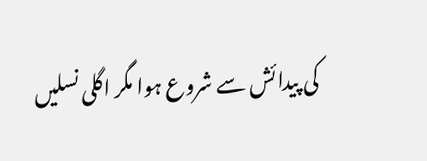کی پیدائش سے شروع ہوا مگر اگلی نسلیں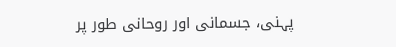پہنی، جسمانی اور روحانی طور پر